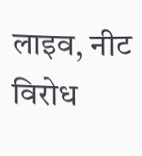लाइव, नीट विरोध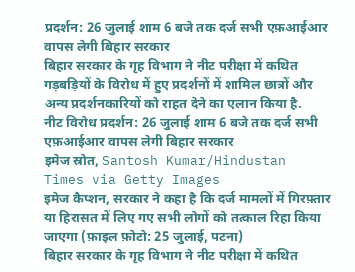प्रदर्शन: 26 जुलाई शाम 6 बजे तक दर्ज सभी एफ़आईआर वापस लेगी बिहार सरकार
बिहार सरकार के गृह विभाग ने नीट परीक्षा में कथित गड़बड़ियों के विरोध में हुए प्रदर्शनों में शामिल छात्रों और अन्य प्रदर्शनकारियों को राहत देने का एलान किया है.
नीट विरोध प्रदर्शन: 26 जुलाई शाम 6 बजे तक दर्ज सभी एफ़आईआर वापस लेगी बिहार सरकार
इमेज स्रोत, Santosh Kumar/Hindustan Times via Getty Images
इमेज कैप्शन, सरकार ने कहा है कि दर्ज मामलों में गिरफ़्तार या हिरासत में लिए गए सभी लोगों को तत्काल रिहा किया जाएगा (फ़ाइल फ़ोटो: 25 जुलाई, पटना)
बिहार सरकार के गृह विभाग ने नीट परीक्षा में कथित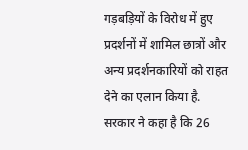गड़बड़ियों के विरोध में हुए प्रदर्शनों में शामिल छात्रों और अन्य प्रदर्शनकारियों को राहत देने का एलान किया है.
सरकार ने कहा है कि 26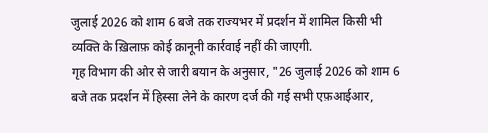जुलाई 2026 को शाम 6 बजे तक राज्यभर में प्रदर्शन में शामिल किसी भी व्यक्ति के ख़िलाफ़ कोई क़ानूनी कार्रवाई नहीं की जाएगी.
गृह विभाग की ओर से जारी बयान के अनुसार, "26 जुलाई 2026 को शाम 6 बजे तक प्रदर्शन में हिस्सा लेने के कारण दर्ज की गई सभी एफ़आईआर,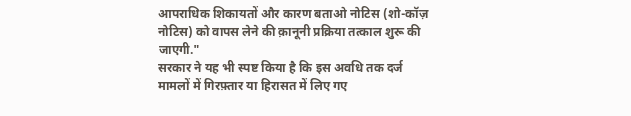आपराधिक शिकायतों और कारण बताओ नोटिस (शो-कॉज़ नोटिस) को वापस लेने की क़ानूनी प्रक्रिया तत्काल शुरू की जाएगी."
सरकार ने यह भी स्पष्ट किया है कि इस अवधि तक दर्ज मामलों में गिरफ़्तार या हिरासत में लिए गए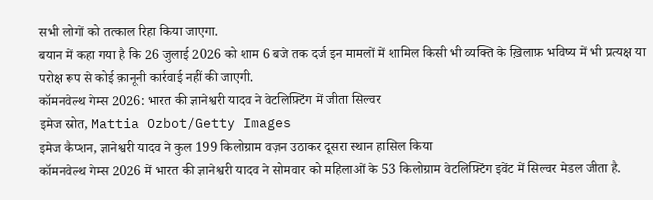सभी लोगों को तत्काल रिहा किया जाएगा.
बयान में कहा गया है कि 26 जुलाई 2026 को शाम 6 बजे तक दर्ज इन मामलों में शामिल किसी भी व्यक्ति के ख़िलाफ़ भविष्य में भी प्रत्यक्ष या परोक्ष रूप से कोई क़ानूनी कार्रवाई नहीं की जाएगी.
कॉमनवेल्थ गेम्स 2026: भारत की ज्ञानेश्वरी यादव ने वेटलिफ़्टिंग में जीता सिल्वर
इमेज स्रोत, Mattia Ozbot/Getty Images
इमेज कैप्शन, ज्ञानेश्वरी यादव ने कुल 199 किलोग्राम वज़न उठाकर दूसरा स्थान हासिल किया
कॉमनवेल्थ गेम्स 2026 में भारत की ज्ञानेश्वरी यादव ने सोमवार को महिलाओं के 53 किलोग्राम वेटलिफ़्टिंग इवेंट में सिल्वर मेडल जीता है.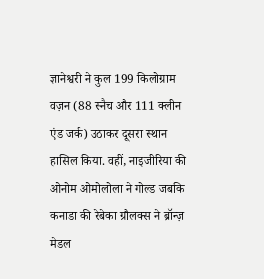ज्ञानेश्वरी ने कुल 199 किलोग्राम वज़न (88 स्नैच और 111 क्लीन एंड जर्क) उठाकर दूसरा स्थान हासिल किया. वहीं, नाइजीरिया की ओनोम ओमोलोला ने गोल्ड जबकि कनाडा की रेबेका ग्रौलक्स ने ब्रॉन्ज़ मेडल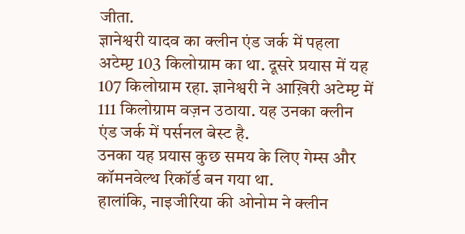जीता.
ज्ञानेश्वरी यादव का क्लीन एंड जर्क में पहला अटेम्प्ट 103 किलोग्राम का था. दूसरे प्रयास में यह 107 किलोग्राम रहा. ज्ञानेश्वरी ने आख़िरी अटेम्प्ट में 111 किलोग्राम वज़न उठाया. यह उनका क्लीन एंड जर्क में पर्सनल बेस्ट है.
उनका यह प्रयास कुछ समय के लिए गेम्स और कॉमनवेल्थ रिकॉर्ड बन गया था.
हालांकि, नाइजीरिया की ओनोम ने क्लीन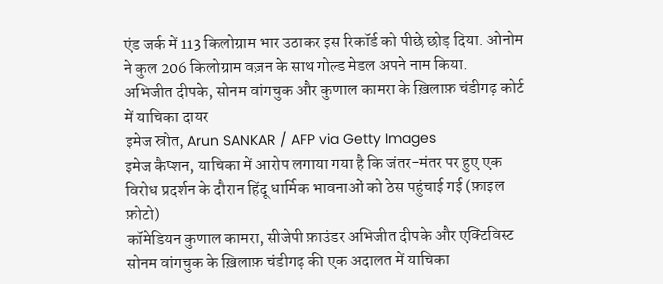एंड जर्क में 113 किलोग्राम भार उठाकर इस रिकॉर्ड को पीछे छोड़ दिया. ओनोम ने कुल 206 किलोग्राम वज़न के साथ गोल्ड मेडल अपने नाम किया.
अभिजीत दीपके, सोनम वांगचुक और कुणाल कामरा के ख़िलाफ़ चंडीगढ़ कोर्ट में याचिका दायर
इमेज स्रोत, Arun SANKAR / AFP via Getty Images
इमेज कैप्शन, याचिका में आरोप लगाया गया है कि जंतर-मंतर पर हुए एक विरोध प्रदर्शन के दौरान हिंदू धार्मिक भावनाओं को ठेस पहुंचाई गई (फ़ाइल फ़ोटो)
कॉमेडियन कुणाल कामरा, सीजेपी फ़ाउंडर अभिजीत दीपके और एक्टिविस्ट सोनम वांगचुक के ख़िलाफ़ चंडीगढ़ की एक अदालत में याचिका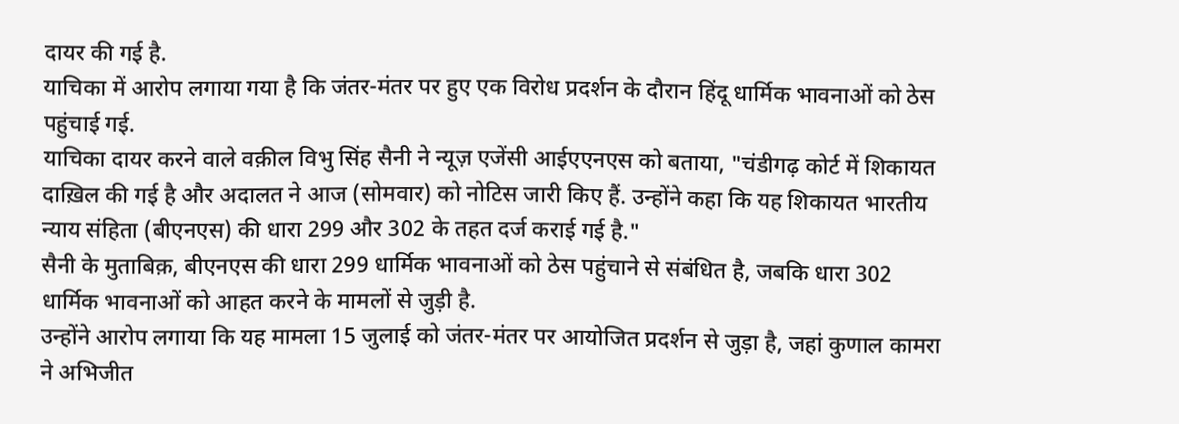दायर की गई है.
याचिका में आरोप लगाया गया है कि जंतर-मंतर पर हुए एक विरोध प्रदर्शन के दौरान हिंदू धार्मिक भावनाओं को ठेस पहुंचाई गई.
याचिका दायर करने वाले वक़ील विभु सिंह सैनी ने न्यूज़ एजेंसी आईएएनएस को बताया, "चंडीगढ़ कोर्ट में शिकायत दाख़िल की गई है और अदालत ने आज (सोमवार) को नोटिस जारी किए हैं. उन्होंने कहा कि यह शिकायत भारतीय न्याय संहिता (बीएनएस) की धारा 299 और 302 के तहत दर्ज कराई गई है."
सैनी के मुताबिक़, बीएनएस की धारा 299 धार्मिक भावनाओं को ठेस पहुंचाने से संबंधित है, जबकि धारा 302 धार्मिक भावनाओं को आहत करने के मामलों से जुड़ी है.
उन्होंने आरोप लगाया कि यह मामला 15 जुलाई को जंतर-मंतर पर आयोजित प्रदर्शन से जुड़ा है, जहां कुणाल कामरा ने अभिजीत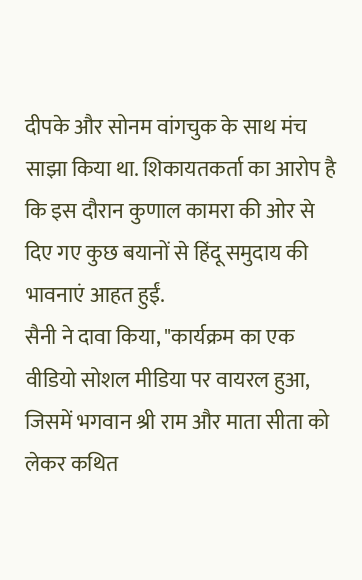दीपके और सोनम वांगचुक के साथ मंच साझा किया था. शिकायतकर्ता का आरोप है कि इस दौरान कुणाल कामरा की ओर से दिए गए कुछ बयानों से हिंदू समुदाय की भावनाएं आहत हुईं.
सैनी ने दावा किया, "कार्यक्रम का एक वीडियो सोशल मीडिया पर वायरल हुआ, जिसमें भगवान श्री राम और माता सीता को लेकर कथित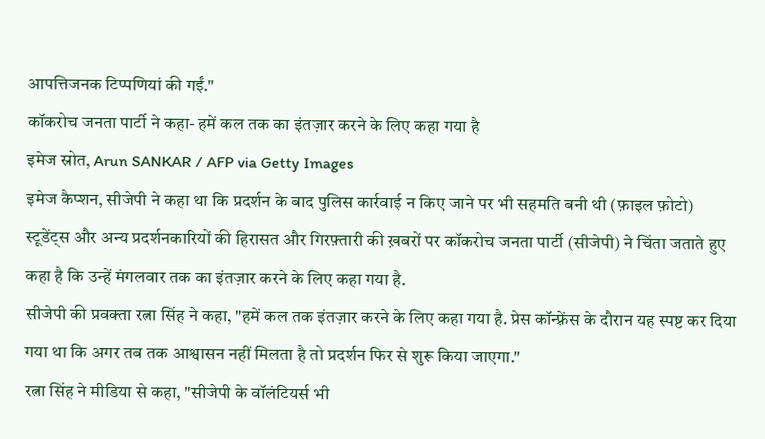आपत्तिजनक टिप्पणियां की गईं."
कॉकरोच जनता पार्टी ने कहा- हमें कल तक का इंतज़ार करने के लिए कहा गया है
इमेज स्रोत, Arun SANKAR / AFP via Getty Images
इमेज कैप्शन, सीजेपी ने कहा था कि प्रदर्शन के बाद पुलिस कार्रवाई न किए जाने पर भी सहमति बनी थी (फ़ाइल फ़ोटो)
स्टूडेंट्स और अन्य प्रदर्शनकारियों की हिरासत और गिरफ़्तारी की ख़बरों पर कॉकरोच जनता पार्टी (सीजेपी) ने चिंता जताते हुए कहा है कि उन्हें मंगलवार तक का इंतज़ार करने के लिए कहा गया है.
सीजेपी की प्रवक्ता रत्ना सिंह ने कहा, "हमें कल तक इंतज़ार करने के लिए कहा गया है. प्रेस कॉन्फ़्रेंस के दौरान यह स्पष्ट कर दिया गया था कि अगर तब तक आश्वासन नहीं मिलता है तो प्रदर्शन फिर से शुरू किया जाएगा."
रत्ना सिंह ने मीडिया से कहा, "सीजेपी के वॉलंटियर्स भी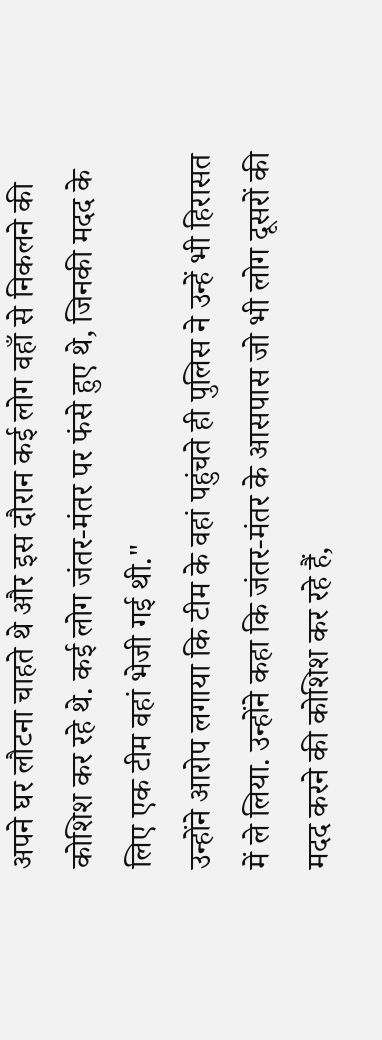अपने घर लौटना चाहते थे और इस दौरान कई लोग वहाँ से निकलने की कोशिश कर रहे थे. कई लोग जंतर-मंतर पर फंसे हुए थे, जिनकी मदद के लिए एक टीम वहां भेजी गई थी."
उन्होंने आरोप लगाया कि टीम के वहां पहुंचते ही पुलिस ने उन्हें भी हिरासत में ले लिया. उन्होंने कहा कि जंतर-मंतर के आसपास जो भी लोग दूसरों की मदद करने की कोशिश कर रहे हैं,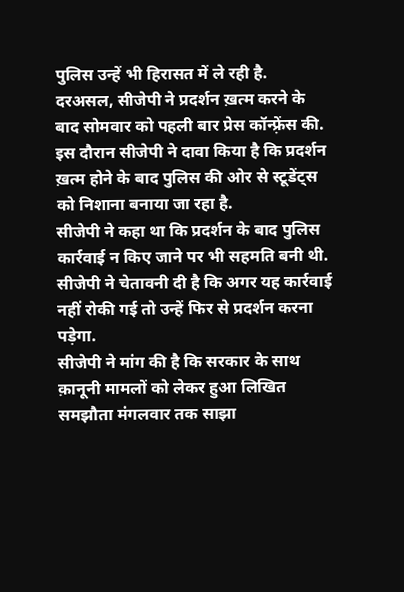पुलिस उन्हें भी हिरासत में ले रही है.
दरअसल, सीजेपी ने प्रदर्शन ख़त्म करने के बाद सोमवार को पहली बार प्रेस कॉन्फ़्रेंस की. इस दौरान सीजेपी ने दावा किया है कि प्रदर्शन ख़त्म होने के बाद पुलिस की ओर से स्टूडेंट्स को निशाना बनाया जा रहा है.
सीजेपी ने कहा था कि प्रदर्शन के बाद पुलिस कार्रवाई न किए जाने पर भी सहमति बनी थी. सीजेपी ने चेतावनी दी है कि अगर यह कार्रवाई नहीं रोकी गई तो उन्हें फिर से प्रदर्शन करना पड़ेगा.
सीजेपी ने मांग की है कि सरकार के साथ क़ानूनी मामलों को लेकर हुआ लिखित समझौता मंगलवार तक साझा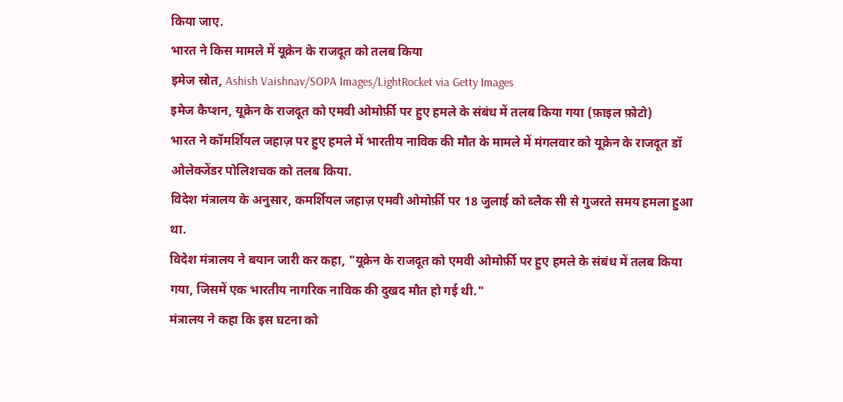किया जाए.
भारत ने किस मामले में यूक्रेन के राजदूत को तलब किया
इमेज स्रोत, Ashish Vaishnav/SOPA Images/LightRocket via Getty Images
इमेज कैप्शन, यूक्रेन के राजदूत को एमवी ओमोर्फ़ी पर हुए हमले के संबंध में तलब किया गया (फ़ाइल फ़ोटो)
भारत ने कॉमर्शियल जहाज़ पर हुए हमले में भारतीय नाविक की मौत के मामले में मंगलवार को यूक्रेन के राजदूत डॉ ओलेक्जेंडर पोलिशचक को तलब किया.
विदेश मंत्रालय के अनुसार, कमर्शियल जहाज़ एमवी ओमोर्फ़ी पर 18 जुलाई को ब्लैक सी से गुजरते समय हमला हुआ था.
विदेश मंत्रालय ने बयान जारी कर कहा, "यूक्रेन के राजदूत को एमवी ओमोर्फ़ी पर हुए हमले के संबंध में तलब किया गया, जिसमें एक भारतीय नागरिक नाविक की दुखद मौत हो गई थी."
मंत्रालय ने कहा कि इस घटना को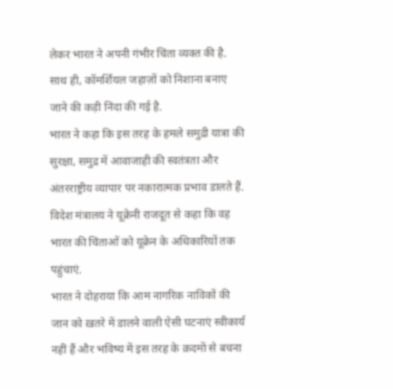लेकर भारत ने अपनी गंभीर चिंता व्यक्त की है. साथ ही, कॉमर्शियल जहाज़ों को निशाना बनाए जाने की कड़ी निंदा की गई है.
भारत ने कहा कि इस तरह के हमले समुद्री यात्रा की सुरक्षा, समुद्र में आवाजाही की स्वतंत्रता और अंतरराष्ट्रीय व्यापार पर नकारात्मक प्रभाव डालते हैं.
विदेश मंत्रालय ने यूक्रेनी राजदूत से कहा कि वह भारत की चिंताओं को यूक्रेन के अधिकारियों तक पहुंचाएं.
भारत ने दोहराया कि आम नागरिक नाविकों की जान को ख़तरे में डालने वाली ऐसी घटनाएं स्वीकार्य नहीं हैं और भविष्य में इस तरह के क़दमों से बचना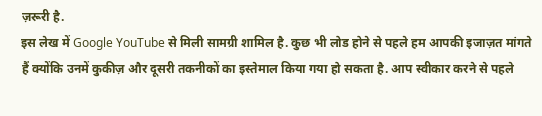ज़रूरी है.
इस लेख में Google YouTube से मिली सामग्री शामिल है. कुछ भी लोड होने से पहले हम आपकी इजाज़त मांगते हैं क्योंकि उनमें कुकीज़ और दूसरी तकनीकों का इस्तेमाल किया गया हो सकता है. आप स्वीकार करने से पहले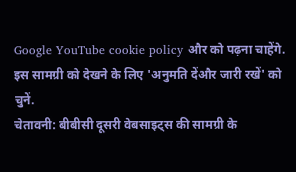Google YouTube cookie policy और को पढ़ना चाहेंगे. इस सामग्री को देखने के लिए 'अनुमति देंऔर जारी रखें' को चुनें.
चेतावनी: बीबीसी दूसरी वेबसाइट्स की सामग्री के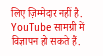लिए ज़िम्मेदार नहीं है. YouTube सामग्री में विज्ञापन हो सकते हैं.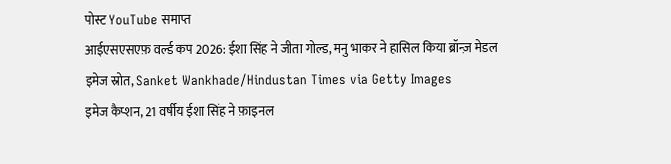पोस्ट YouTube समाप्त
आईएसएसएफ़ वर्ल्ड कप 2026: ईशा सिंह ने जीता गोल्ड, मनु भाकर ने हासिल किया ब्रॉन्ज़ मेडल
इमेज स्रोत, Sanket Wankhade/Hindustan Times via Getty Images
इमेज कैप्शन, 21 वर्षीय ईशा सिंह ने फ़ाइनल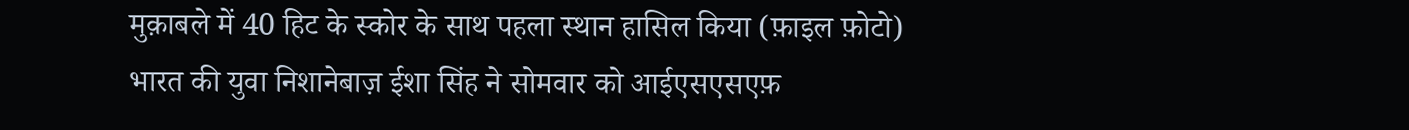मुक़ाबले में 40 हिट के स्कोर के साथ पहला स्थान हासिल किया (फ़ाइल फ़ोटो)
भारत की युवा निशानेबाज़ ईशा सिंह ने सोमवार को आईएसएसएफ़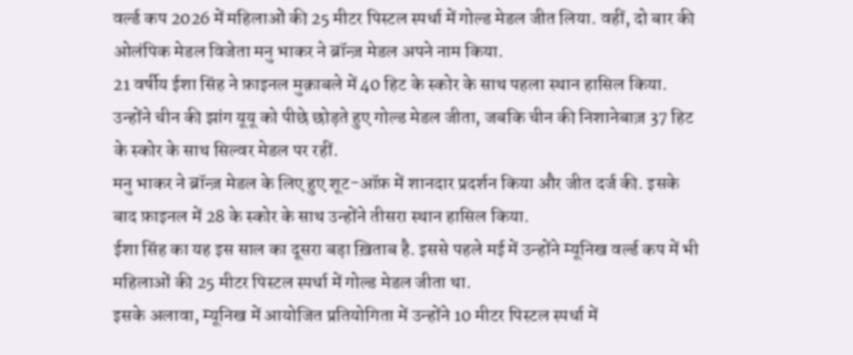वर्ल्ड कप 2026 में महिलाओं की 25 मीटर पिस्टल स्पर्धा में गोल्ड मेडल जीत लिया. वहीं, दो बार की ओलंपिक मेडल विजेता मनु भाकर ने ब्रॉन्ज़ मेडल अपने नाम किया.
21 वर्षीय ईशा सिंह ने फ़ाइनल मुक़ाबले में 40 हिट के स्कोर के साथ पहला स्थान हासिल किया. उन्होंने चीन की झांग यूयू को पीछे छोड़ते हुए गोल्ड मेडल जीता, जबकि चीन की निशानेबाज़ 37 हिट के स्कोर के साथ सिल्वर मेडल पर रहीं.
मनु भाकर ने ब्रॉन्ज़ मेडल के लिए हुए शूट-ऑफ़ में शानदार प्रदर्शन किया और जीत दर्ज की. इसके बाद फ़ाइनल में 28 के स्कोर के साथ उन्होंने तीसरा स्थान हासिल किया.
ईशा सिंह का यह इस साल का दूसरा बड़ा ख़िताब है. इससे पहले मई में उन्होंने म्यूनिख वर्ल्ड कप में भी महिलाओं की 25 मीटर पिस्टल स्पर्धा में गोल्ड मेडल जीता था.
इसके अलावा, म्यूनिख में आयोजित प्रतियोगिता में उन्होंने 10 मीटर पिस्टल स्पर्धा में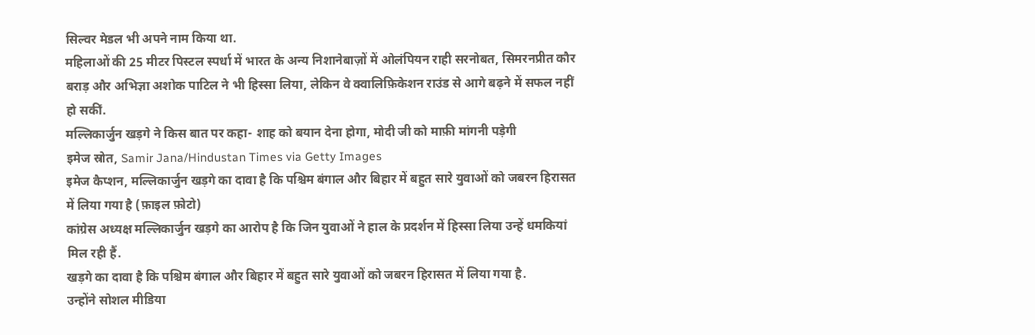सिल्वर मेडल भी अपने नाम किया था.
महिलाओं की 25 मीटर पिस्टल स्पर्धा में भारत के अन्य निशानेबाज़ों में ओलंपियन राही सरनोबत, सिमरनप्रीत कौर बराड़ और अभिज्ञा अशोक पाटिल ने भी हिस्सा लिया, लेकिन वे क्वालिफ़िकेशन राउंड से आगे बढ़ने में सफल नहीं हो सकीं.
मल्लिकार्जुन खड़गे ने किस बात पर कहा- शाह को बयान देना होगा, मोदी जी को माफ़ी मांगनी पड़ेगी
इमेज स्रोत, Samir Jana/Hindustan Times via Getty Images
इमेज कैप्शन, मल्लिकार्जुन खड़गे का दावा है कि पश्चिम बंगाल और बिहार में बहुत सारे युवाओं को जबरन हिरासत में लिया गया है (फ़ाइल फ़ोटो)
कांग्रेस अध्यक्ष मल्लिकार्जुन खड़गे का आरोप है कि जिन युवाओं ने हाल के प्रदर्शन में हिस्सा लिया उन्हें धमकियां मिल रही हैं.
खड़गे का दावा है कि पश्चिम बंगाल और बिहार में बहुत सारे युवाओं को जबरन हिरासत में लिया गया है.
उन्होंने सोशल मीडिया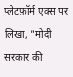प्लेटफ़ॉर्म एक्स पर लिखा, "मोदी सरकार की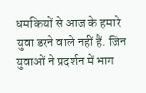धमकियों से आज के हमारे युवा डरने वाले नहीं हैं. जिन युवाओं ने प्रदर्शन में भाग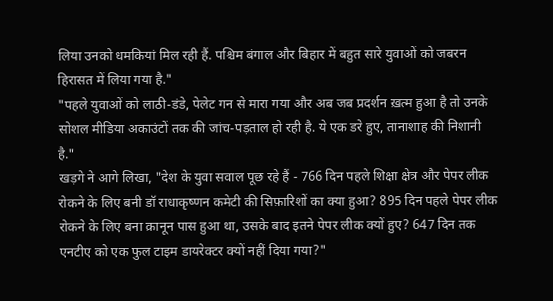लिया उनको धमकियां मिल रही हैं. पश्चिम बंगाल और बिहार में बहुत सारे युवाओं को जबरन हिरासत में लिया गया है."
"पहले युवाओं को लाठी-डंडे, पेलेट गन से मारा गया और अब जब प्रदर्शन ख़त्म हुआ है तो उनके सोशल मीडिया अकाउंटों तक की जांच-पड़ताल हो रही है. ये एक डरे हुए, तानाशाह की निशानी है."
खड़गे ने आगे लिखा, "देश के युवा सवाल पूछ रहे हैं - 766 दिन पहले शिक्षा क्षेत्र और पेपर लीक रोकने के लिए बनी डॉ राधाकृष्णन कमेटी की सिफ़ारिशों का क्या हुआ? 895 दिन पहले पेपर लीक रोकने के लिए बना क़ानून पास हुआ था, उसके बाद इतने पेपर लीक क्यों हुए? 647 दिन तक एनटीए को एक फुल टाइम डायरेक्टर क्यों नहीं दिया गया?"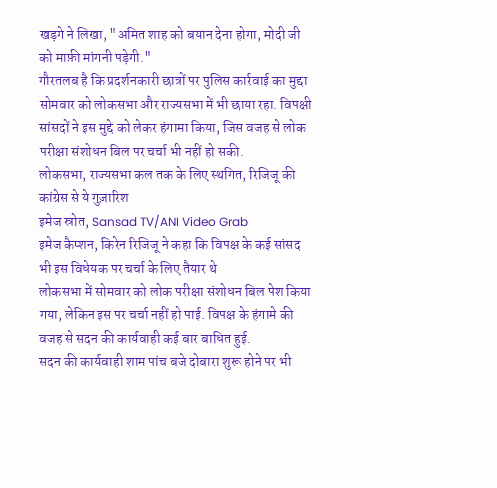खड़गे ने लिखा, "अमित शाह को बयान देना होगा, मोदी जी को माफ़ी मांगनी पड़ेगी."
गौरतलब है कि प्रदर्शनकारी छात्रों पर पुलिस कार्रवाई का मुद्दा सोमवार को लोकसभा और राज्यसभा में भी छाया रहा. विपक्षी सांसदों ने इस मुद्दे को लेकर हंगामा किया, जिस वजह से लोक परीक्षा संशोधन बिल पर चर्चा भी नहीं हो सकी.
लोकसभा, राज्यसभा कल तक के लिए स्थगित, रिजिजू की कांग्रेस से ये गुज़ारिश
इमेज स्रोत, Sansad TV/ANI Video Grab
इमेज कैप्शन, किरेन रिजिजू ने कहा कि विपक्ष के कई सांसद भी इस विधेयक पर चर्चा के लिए तैयार थे
लोकसभा में सोमवार को लोक परीक्षा संशोधन बिल पेश किया गया, लेकिन इस पर चर्चा नहीं हो पाई. विपक्ष के हंगामे की वजह से सदन की कार्यवाही कई बार बाधित हुई.
सदन की कार्यवाही शाम पांच बजे दोबारा शुरू होने पर भी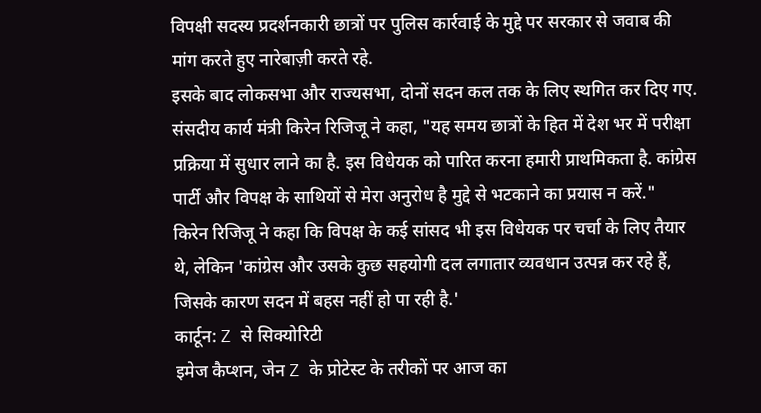विपक्षी सदस्य प्रदर्शनकारी छात्रों पर पुलिस कार्रवाई के मुद्दे पर सरकार से जवाब की मांग करते हुए नारेबाज़ी करते रहे.
इसके बाद लोकसभा और राज्यसभा, दोनों सदन कल तक के लिए स्थगित कर दिए गए.
संसदीय कार्य मंत्री किरेन रिजिजू ने कहा, "यह समय छात्रों के हित में देश भर में परीक्षा प्रक्रिया में सुधार लाने का है. इस विधेयक को पारित करना हमारी प्राथमिकता है. कांग्रेस पार्टी और विपक्ष के साथियों से मेरा अनुरोध है मुद्दे से भटकाने का प्रयास न करें."
किरेन रिजिजू ने कहा कि विपक्ष के कई सांसद भी इस विधेयक पर चर्चा के लिए तैयार थे, लेकिन 'कांग्रेस और उसके कुछ सहयोगी दल लगातार व्यवधान उत्पन्न कर रहे हैं, जिसके कारण सदन में बहस नहीं हो पा रही है.'
कार्टून: Z से सिक्योरिटी
इमेज कैप्शन, जेन Z के प्रोटेस्ट के तरीकों पर आज का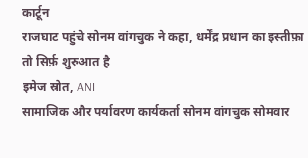कार्टून
राजघाट पहुंचे सोनम वांगचुक ने कहा, धर्मेंद्र प्रधान का इस्तीफ़ा तो सिर्फ़ शुरुआत है
इमेज स्रोत, ANI
सामाजिक और पर्यावरण कार्यकर्ता सोनम वांगचुक सोमवार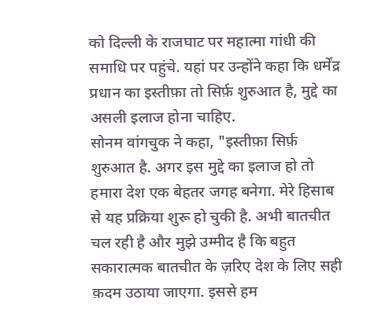को दिल्ली के राजघाट पर महात्मा गांधी की समाधि पर पहुंचे. यहां पर उन्होंने कहा कि धर्मेंद्र प्रधान का इस्तीफ़ा तो सिर्फ़ शुरुआत है, मुद्दे का असली इलाज होना चाहिए.
सोनम वांगचुक ने कहा, "इस्तीफ़ा सिर्फ़ शुरुआत है. अगर इस मुद्दे का इलाज हो तो हमारा देश एक बेहतर जगह बनेगा. मेरे हिसाब से यह प्रक्रिया शुरू हो चुकी है. अभी बातचीत चल रही है और मुझे उम्मीद है कि बहुत सकारात्मक बातचीत के ज़रिए देश के लिए सही क़दम उठाया जाएगा. इससे हम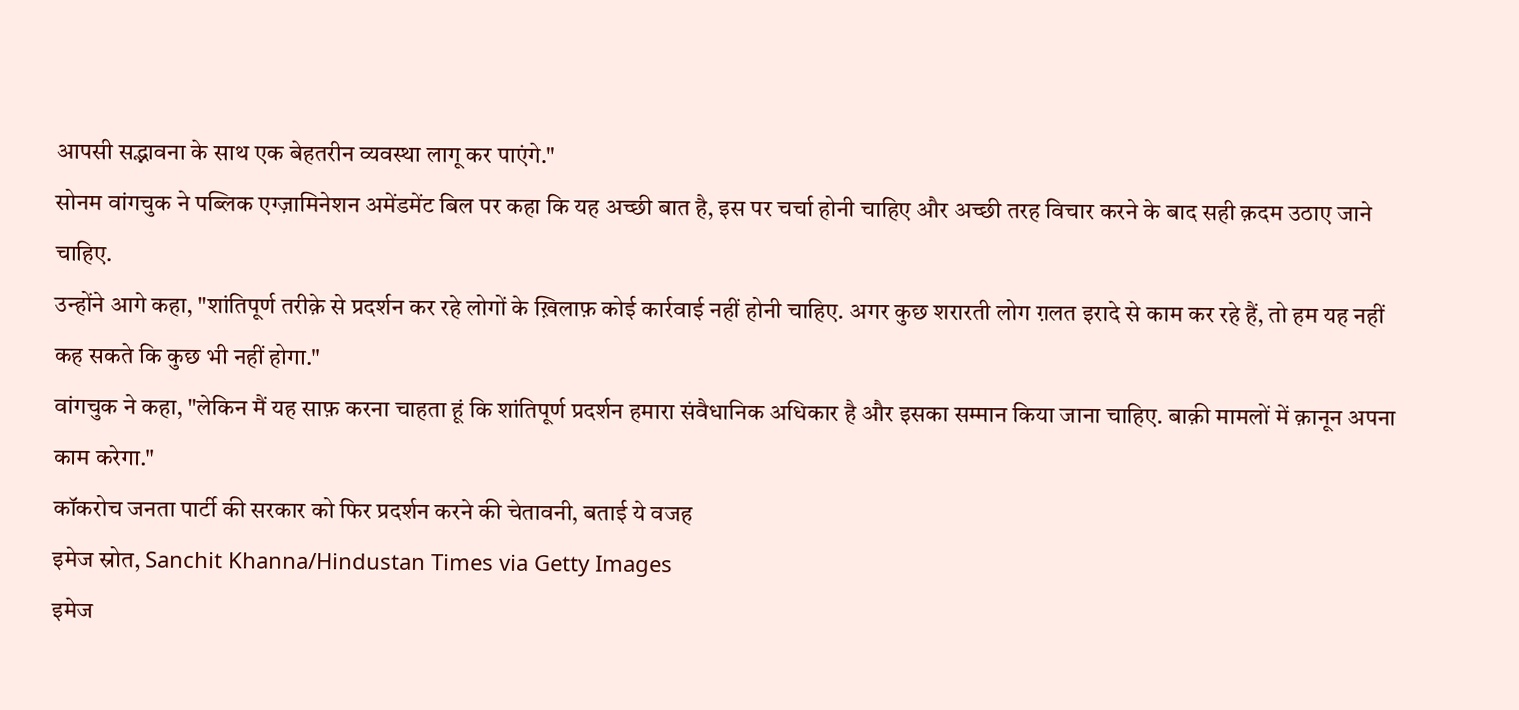आपसी सद्भावना के साथ एक बेहतरीन व्यवस्था लागू कर पाएंगे."
सोनम वांगचुक ने पब्लिक एग्ज़ामिनेशन अमेंडमेंट बिल पर कहा कि यह अच्छी बात है, इस पर चर्चा होनी चाहिए और अच्छी तरह विचार करने के बाद सही क़दम उठाए जाने चाहिए.
उन्होंने आगे कहा, "शांतिपूर्ण तरीक़े से प्रदर्शन कर रहे लोगों के ख़िलाफ़ कोई कार्रवाई नहीं होनी चाहिए. अगर कुछ शरारती लोग ग़लत इरादे से काम कर रहे हैं, तो हम यह नहीं कह सकते कि कुछ भी नहीं होगा."
वांगचुक ने कहा, "लेकिन मैं यह साफ़ करना चाहता हूं कि शांतिपूर्ण प्रदर्शन हमारा संवैधानिक अधिकार है और इसका सम्मान किया जाना चाहिए. बाक़ी मामलों में क़ानून अपना काम करेगा."
कॉकरोच जनता पार्टी की सरकार को फिर प्रदर्शन करने की चेतावनी, बताई ये वजह
इमेज स्रोत, Sanchit Khanna/Hindustan Times via Getty Images
इमेज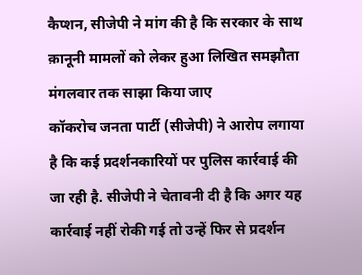कैप्शन, सीजेपी ने मांग की है कि सरकार के साथ क़ानूनी मामलों को लेकर हुआ लिखित समझौता मंगलवार तक साझा किया जाए
कॉकरोच जनता पार्टी (सीजेपी) ने आरोप लगाया है कि कई प्रदर्शनकारियों पर पुलिस कार्रवाई की जा रही है. सीजेपी ने चेतावनी दी है कि अगर यह कार्रवाई नहीं रोकी गई तो उन्हें फिर से प्रदर्शन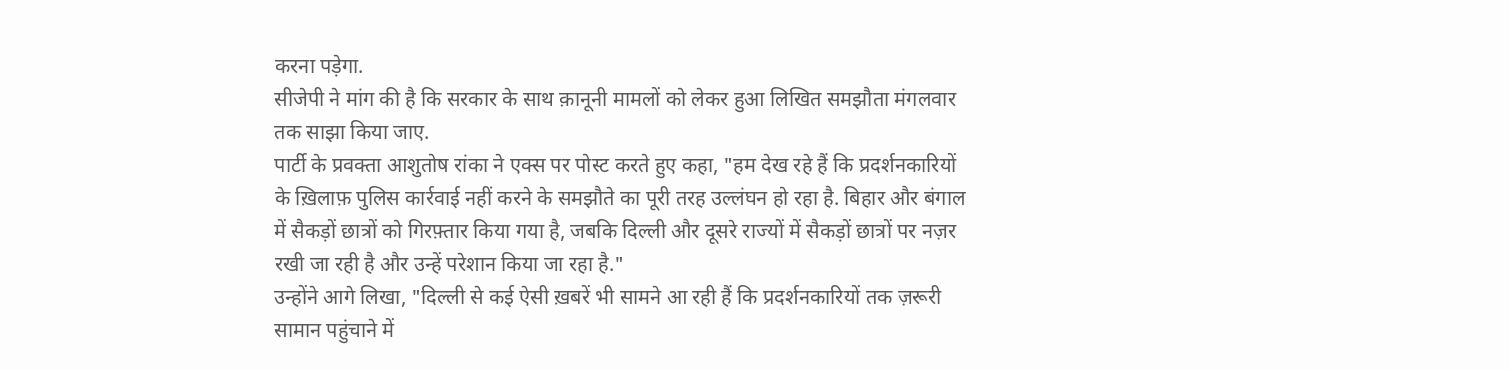करना पड़ेगा.
सीजेपी ने मांग की है कि सरकार के साथ क़ानूनी मामलों को लेकर हुआ लिखित समझौता मंगलवार तक साझा किया जाए.
पार्टी के प्रवक्ता आशुतोष रांका ने एक्स पर पोस्ट करते हुए कहा, "हम देख रहे हैं कि प्रदर्शनकारियों के ख़िलाफ़ पुलिस कार्रवाई नहीं करने के समझौते का पूरी तरह उल्लंघन हो रहा है. बिहार और बंगाल में सैकड़ों छात्रों को गिरफ़्तार किया गया है, जबकि दिल्ली और दूसरे राज्यों में सैकड़ों छात्रों पर नज़र रखी जा रही है और उन्हें परेशान किया जा रहा है."
उन्होंने आगे लिखा, "दिल्ली से कई ऐसी ख़बरें भी सामने आ रही हैं कि प्रदर्शनकारियों तक ज़रूरी सामान पहुंचाने में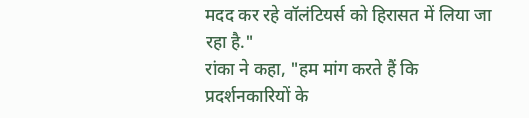मदद कर रहे वॉलंटियर्स को हिरासत में लिया जा रहा है."
रांका ने कहा, "हम मांग करते हैं कि प्रदर्शनकारियों के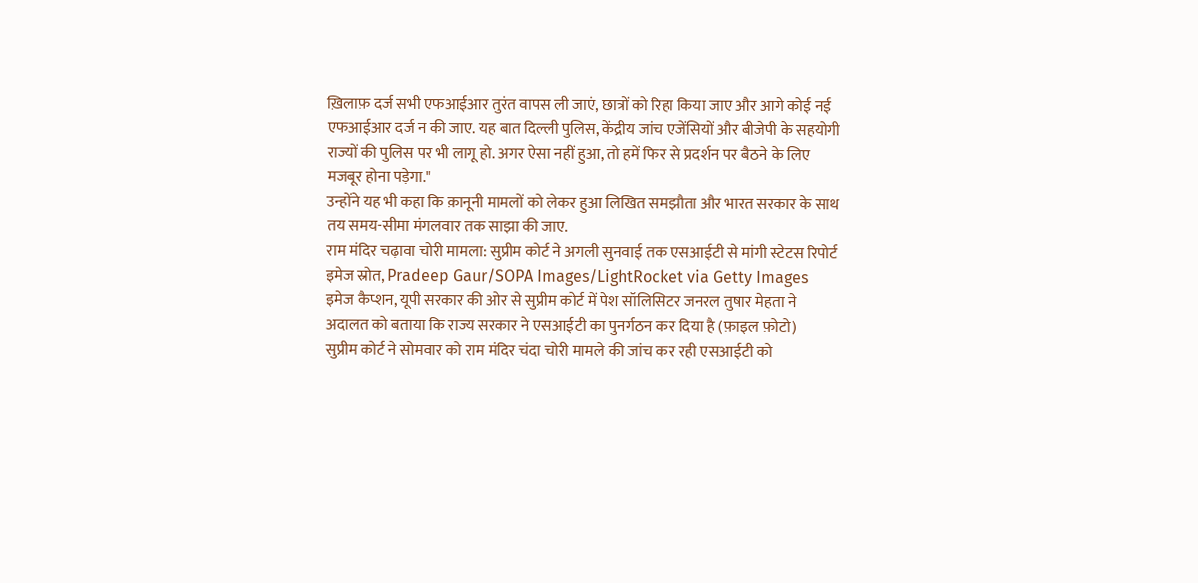ख़िलाफ़ दर्ज सभी एफआईआर तुरंत वापस ली जाएं, छात्रों को रिहा किया जाए और आगे कोई नई एफआईआर दर्ज न की जाए. यह बात दिल्ली पुलिस, केंद्रीय जांच एजेंसियों और बीजेपी के सहयोगी राज्यों की पुलिस पर भी लागू हो. अगर ऐसा नहीं हुआ, तो हमें फिर से प्रदर्शन पर बैठने के लिए मजबूर होना पड़ेगा."
उन्होंने यह भी कहा कि क़ानूनी मामलों को लेकर हुआ लिखित समझौता और भारत सरकार के साथ तय समय-सीमा मंगलवार तक साझा की जाए.
राम मंदिर चढ़ावा चोरी मामला: सुप्रीम कोर्ट ने अगली सुनवाई तक एसआईटी से मांगी स्टेटस रिपोर्ट
इमेज स्रोत, Pradeep Gaur/SOPA Images/LightRocket via Getty Images
इमेज कैप्शन, यूपी सरकार की ओर से सुप्रीम कोर्ट में पेश सॉलिसिटर जनरल तुषार मेहता ने अदालत को बताया कि राज्य सरकार ने एसआईटी का पुनर्गठन कर दिया है (फ़ाइल फ़ोटो)
सुप्रीम कोर्ट ने सोमवार को राम मंदिर चंदा चोरी मामले की जांच कर रही एसआईटी को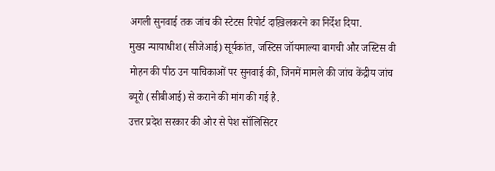अगली सुनवाई तक जांच की स्टेटस रिपोर्ट दाख़िलकरने का निर्देश दिया.
मुख्य न्यायाधीश (सीजेआई) सूर्यकांत, जस्टिस जॉयमाल्या बागची और जस्टिस वी मोहन की पीठ उन याचिकाओं पर सुनवाई की, जिनमें मामले की जांच केंद्रीय जांच ब्यूरो (सीबीआई) से कराने की मांग की गई है.
उत्तर प्रदेश सरकार की ओर से पेश सॉलिसिटर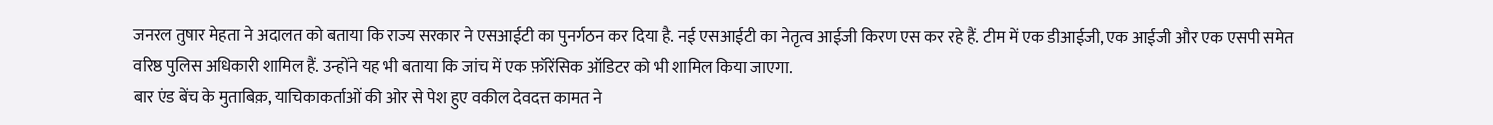जनरल तुषार मेहता ने अदालत को बताया कि राज्य सरकार ने एसआईटी का पुनर्गठन कर दिया है. नई एसआईटी का नेतृत्व आईजी किरण एस कर रहे हैं. टीम में एक डीआईजी, एक आईजी और एक एसपी समेत वरिष्ठ पुलिस अधिकारी शामिल हैं. उन्होंने यह भी बताया कि जांच में एक फ़ॉरेंसिक ऑडिटर को भी शामिल किया जाएगा.
बार एंड बेंच के मुताबिक़, याचिकाकर्ताओं की ओर से पेश हुए वकील देवदत्त कामत ने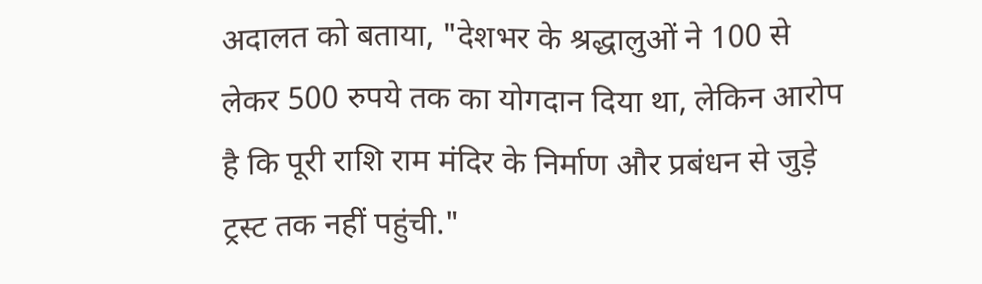अदालत को बताया, "देशभर के श्रद्धालुओं ने 100 से लेकर 500 रुपये तक का योगदान दिया था, लेकिन आरोप है कि पूरी राशि राम मंदिर के निर्माण और प्रबंधन से जुड़े ट्रस्ट तक नहीं पहुंची."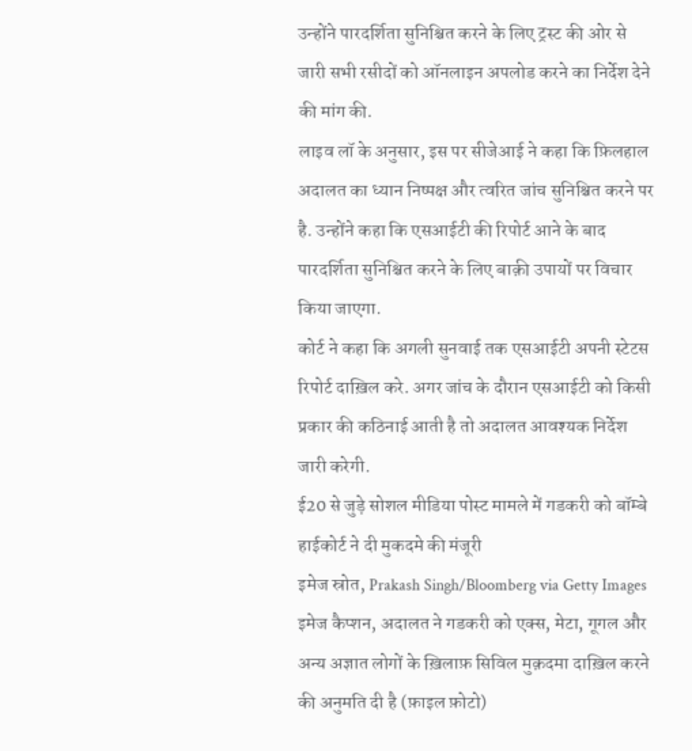उन्होंने पारदर्शिता सुनिश्चित करने के लिए ट्रस्ट की ओर से जारी सभी रसीदों को ऑनलाइन अपलोड करने का निर्देश देने की मांग की.
लाइव लॉ के अनुसार, इस पर सीजेआई ने कहा कि फ़िलहाल अदालत का ध्यान निष्पक्ष और त्वरित जांच सुनिश्चित करने पर है. उन्होंने कहा कि एसआईटी की रिपोर्ट आने के बाद पारदर्शिता सुनिश्चित करने के लिए बाक़ी उपायों पर विचार किया जाएगा.
कोर्ट ने कहा कि अगली सुनवाई तक एसआईटी अपनी स्टेटस रिपोर्ट दाख़िल करे. अगर जांच के दौरान एसआईटी को किसी प्रकार की कठिनाई आती है तो अदालत आवश्यक निर्देश जारी करेगी.
ई20 से जुड़े सोशल मीडिया पोस्ट मामले में गडकरी को बॉम्बे हाईकोर्ट ने दी मुकदमे की मंजूरी
इमेज स्रोत, Prakash Singh/Bloomberg via Getty Images
इमेज कैप्शन, अदालत ने गडकरी को एक्स, मेटा, गूगल और अन्य अज्ञात लोगों के ख़िलाफ़ सिविल मुक़दमा दाख़िल करने की अनुमति दी है (फ़ाइल फ़ोटो)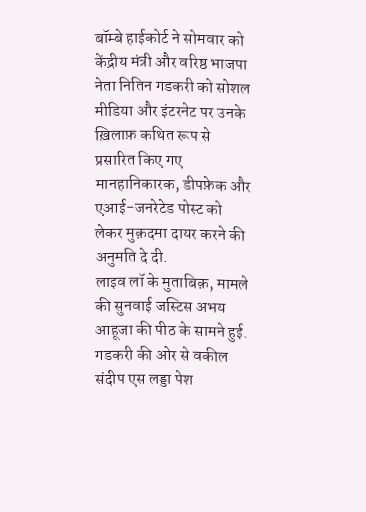बॉम्बे हाईकोर्ट ने सोमवार को केंद्रीय मंत्री और वरिष्ठ भाजपा नेता नितिन गडकरी को सोशल मीडिया और इंटरनेट पर उनके ख़िलाफ़ कथित रूप से प्रसारित किए गए मानहानिकारक, डीपफ़ेक और एआई-जनरेटेड पोस्ट को लेकर मुक़दमा दायर करने की अनुमति दे दी.
लाइव लॉ के मुताबिक़, मामले की सुनवाई जस्टिस अभय आहूजा की पीठ के सामने हुई. गडकरी की ओर से वकील संदीप एस लड्डा पेश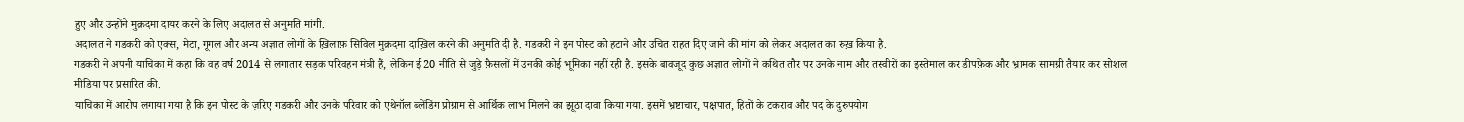हुए और उन्होंने मुक़दमा दायर करने के लिए अदालत से अनुमति मांगी.
अदालत ने गडकरी को एक्स, मेटा, गूगल और अन्य अज्ञात लोगों के ख़िलाफ़ सिविल मुक़दमा दाख़िल करने की अनुमति दी है. गडकरी ने इन पोस्ट को हटाने और उचित राहत दिए जाने की मांग को लेकर अदालत का रुख़ किया है.
गडकरी ने अपनी याचिका में कहा कि वह वर्ष 2014 से लगातार सड़क परिवहन मंत्री हैं, लेकिन ई20 नीति से जुड़े फ़ैसलों में उनकी कोई भूमिका नहीं रही है. इसके बावजूद कुछ अज्ञात लोगों ने कथित तौर पर उनके नाम और तस्वीरों का इस्तेमाल कर डीपफ़ेक और भ्रामक सामग्री तैयार कर सोशल मीडिया पर प्रसारित की.
याचिका में आरोप लगाया गया है कि इन पोस्ट के ज़रिए गडकरी और उनके परिवार को एथेनॉल ब्लेंडिंग प्रोग्राम से आर्थिक लाभ मिलने का झूठा दावा किया गया. इसमें भ्रष्टाचार, पक्षपात, हितों के टकराव और पद के दुरुपयोग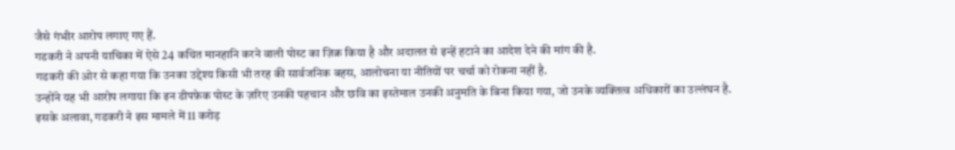जैसे गंभीर आरोप लगाए गए हैं.
गडकरी ने अपनी याचिका में ऐसे 24 कथित मानहानि करने वाली पोस्ट का ज़िक्र किया है और अदालत से इन्हें हटाने का आदेश देने की मांग की है.
गडकरी की ओर से कहा गया कि उनका उद्देश्य किसी भी तरह की सार्वजनिक बहस, आलोचना या नीतियों पर चर्चा को रोकना नहीं है.
उन्होंने यह भी आरोप लगाया कि इन डीपफ़ेक पोस्ट के ज़रिए उनकी पहचान और छवि का इस्तेमाल उनकी अनुमति के बिना किया गया, जो उनके व्यक्तित्व अधिकारों का उल्लंघन है.
इसके अलावा, गडकरी ने इस मामले में 11 करोड़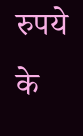रुपये के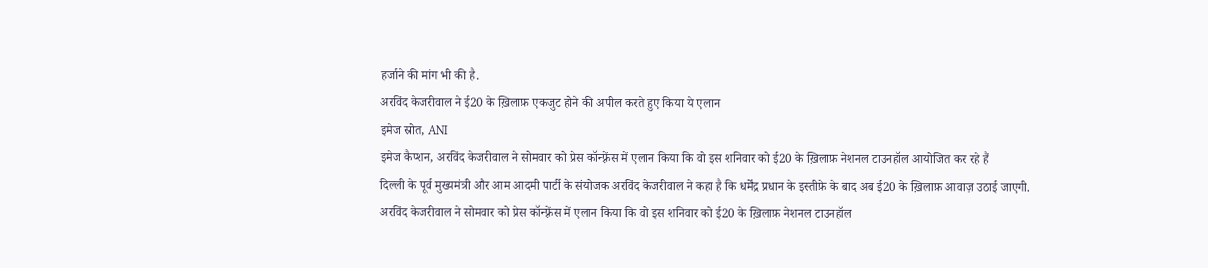हर्जाने की मांग भी की है.
अरविंद केजरीवाल ने ई20 के ख़िलाफ़ एकजुट होने की अपील करते हुए किया ये एलान
इमेज स्रोत, ANI
इमेज कैप्शन, अरविंद केजरीवाल ने सोमवार को प्रेस कॉन्फ़्रेंस में एलान किया कि वो इस शनिवार को ई20 के ख़िलाफ़ नेशनल टाउनहॉल आयोजित कर रहे हैं
दिल्ली के पूर्व मुख्यमंत्री और आम आदमी पार्टी के संयोजक अरविंद केजरीवाल ने कहा है कि धर्मेंद्र प्रधान के इस्तीफ़े के बाद अब ई20 के ख़िलाफ़ आवाज़ उठाई जाएगी.
अरविंद केजरीवाल ने सोमवार को प्रेस कॉन्फ़्रेंस में एलान किया कि वो इस शनिवार को ई20 के ख़िलाफ़ नेशनल टाउनहॉल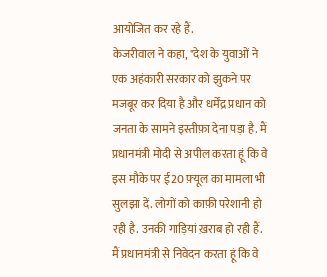आयोजित कर रहे हैं.
केजरीवाल ने कहा, "देश के युवाओं ने एक अहंकारी सरकार को झुकने पर मजबूर कर दिया है और धर्मेंद्र प्रधान को जनता के सामने इस्तीफ़ा देना पड़ा है. मैं प्रधानमंत्री मोदी से अपील करता हूं कि वे इस मौके पर ई20 फ़्यूल का मामला भी सुलझा दें. लोगों को काफ़ी परेशानी हो रही है. उनकी गाड़ियां ख़राब हो रही हैं. मैं प्रधानमंत्री से निवेदन करता हूं कि वे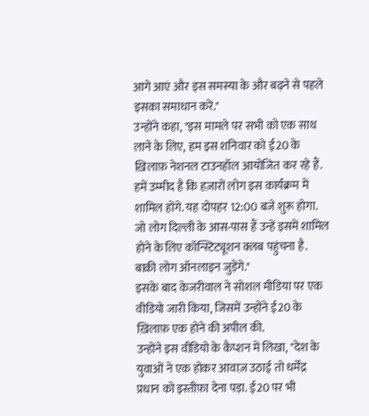आगे आएं और इस समस्या के और बढ़ने से पहले इसका समाधान करें."
उन्होंने कहा, "इस मामले पर सभी को एक साथ लाने के लिए, हम इस शनिवार को ई20 के ख़िलाफ़ नेशनल टाउनहॉल आयोजित कर रहे हैं. हमें उम्मीद है कि हज़ारों लोग इस कार्यक्रम में शामिल होंगे. यह दोपहर 12:00 बजे शुरू होगा. जो लोग दिल्ली के आस-पास हैं उन्हें इसमें शामिल होने के लिए कॉन्स्टिट्यूशन क्लब पहुंचना है. बाक़ी लोग ऑनलाइन जुड़ेंगे."
इसके बाद केजरीवाल ने सोशल मीडिया पर एक वीडियो जारी किया, जिसमें उन्होंने ई20 के ख़िलाफ़ एक होने की अपील की.
उन्होंने इस वीडियो के कैप्शन में लिखा, "देश के युवाओं ने एक होकर आवाज़ उठाई तो धर्मेंद्र प्रधान को इस्तीफ़ा देना पड़ा. ई20 पर भी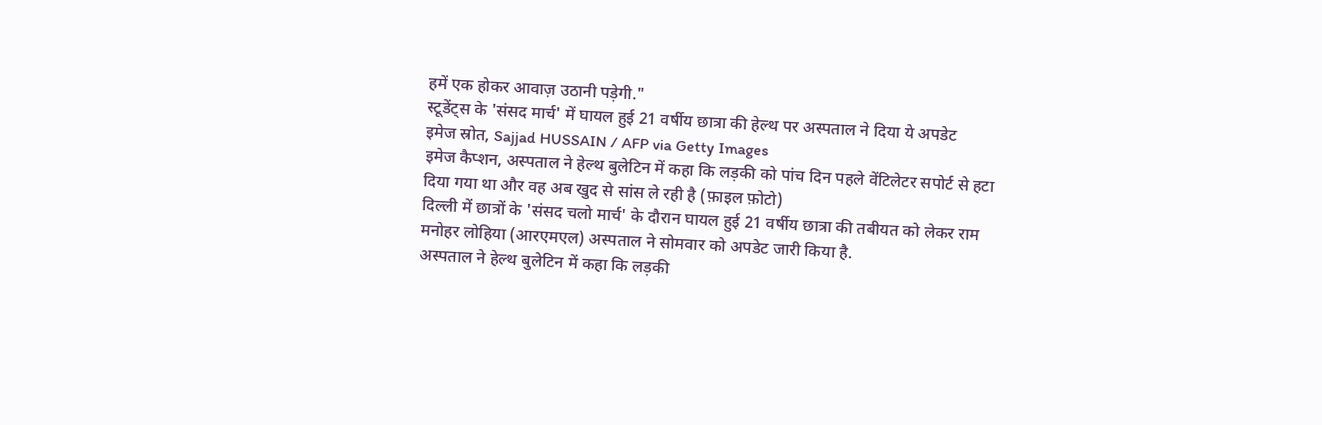हमें एक होकर आवाज़ उठानी पड़ेगी."
स्टूडेंट्स के 'संसद मार्च' में घायल हुई 21 वर्षीय छात्रा की हेल्थ पर अस्पताल ने दिया ये अपडेट
इमेज स्रोत, Sajjad HUSSAIN / AFP via Getty Images
इमेज कैप्शन, अस्पताल ने हेल्थ बुलेटिन में कहा कि लड़की को पांच दिन पहले वेंटिलेटर सपोर्ट से हटा दिया गया था और वह अब खुद से सांस ले रही है (फ़ाइल फ़ोटो)
दिल्ली में छात्रों के 'संसद चलो मार्च' के दौरान घायल हुई 21 वर्षीय छात्रा की तबीयत को लेकर राम मनोहर लोहिया (आरएमएल) अस्पताल ने सोमवार को अपडेट जारी किया है.
अस्पताल ने हेल्थ बुलेटिन में कहा कि लड़की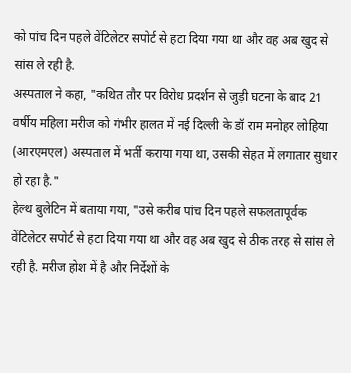को पांच दिन पहले वेंटिलेटर सपोर्ट से हटा दिया गया था और वह अब खुद से सांस ले रही है.
अस्पताल ने कहा, "कथित तौर पर विरोध प्रदर्शन से जुड़ी घटना के बाद 21 वर्षीय महिला मरीज को गंभीर हालत में नई दिल्ली के डॉ राम मनोहर लोहिया (आरएमएल) अस्पताल में भर्ती कराया गया था, उसकी सेहत में लगातार सुधार हो रहा है."
हेल्थ बुलेटिन में बताया गया, "उसे करीब पांच दिन पहले सफलतापूर्वक वेंटिलेटर सपोर्ट से हटा दिया गया था और वह अब खुद से ठीक तरह से सांस ले रही है. मरीज होश में है और निर्देशों के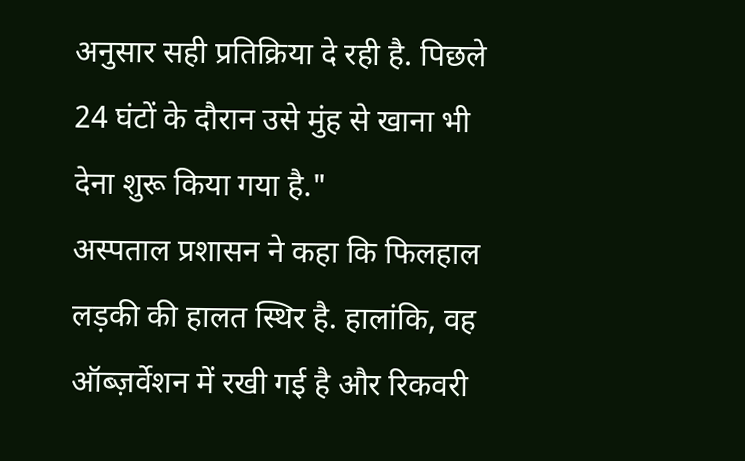अनुसार सही प्रतिक्रिया दे रही है. पिछले 24 घंटों के दौरान उसे मुंह से खाना भी देना शुरू किया गया है."
अस्पताल प्रशासन ने कहा कि फिलहाल लड़की की हालत स्थिर है. हालांकि, वह ऑब्ज़र्वेशन में रखी गई है और रिकवरी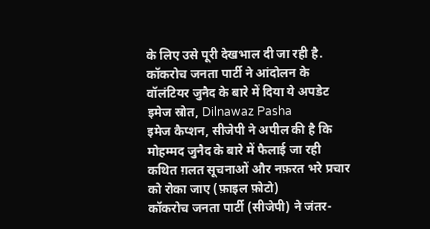के लिए उसे पूरी देखभाल दी जा रही है.
कॉकरोच जनता पार्टी ने आंदोलन के वॉलंटियर जुनैद के बारे में दिया ये अपडेट
इमेज स्रोत, Dilnawaz Pasha
इमेज कैप्शन, सीजेपी ने अपील की है कि मोहम्मद जुनैद के बारे में फैलाई जा रही कथित ग़लत सूचनाओं और नफ़रत भरे प्रचार को रोका जाए (फ़ाइल फ़ोटो)
कॉकरोच जनता पार्टी (सीजेपी) ने जंतर-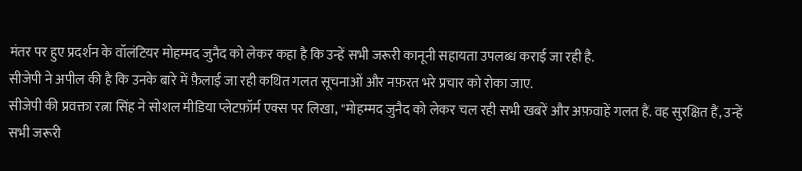मंतर पर हुए प्रदर्शन के वॉलंटियर मोहम्मद जुनैद को लेकर कहा है कि उन्हें सभी जरूरी कानूनी सहायता उपलब्ध कराई जा रही है.
सीजेपी ने अपील की है कि उनके बारे में फ़ैलाई जा रही कथित गलत सूचनाओं और नफ़रत भरे प्रचार को रोका जाए.
सीजेपी की प्रवक्ता रत्ना सिंह ने सोशल मीडिया प्लेटफ़ॉर्म एक्स पर लिखा, "मोहम्मद जुनैद को लेकर चल रही सभी खबरें और अफ़वाहें गलत हैं. वह सुरक्षित हैं, उन्हें सभी जरूरी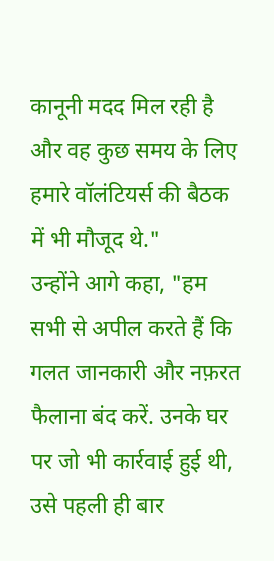कानूनी मदद मिल रही है और वह कुछ समय के लिए हमारे वॉलंटियर्स की बैठक में भी मौजूद थे."
उन्होंने आगे कहा, "हम सभी से अपील करते हैं कि गलत जानकारी और नफ़रत फैलाना बंद करें. उनके घर पर जो भी कार्रवाई हुई थी, उसे पहली ही बार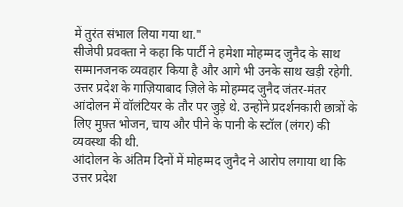में तुरंत संभाल लिया गया था."
सीजेपी प्रवक्ता ने कहा कि पार्टी ने हमेशा मोहम्मद जुनैद के साथ सम्मानजनक व्यवहार किया है और आगे भी उनके साथ खड़ी रहेगी.
उत्तर प्रदेश के गाज़ियाबाद ज़िले के मोहम्मद जुनैद जंतर-मंतर आंदोलन में वॉलंटियर के तौर पर जुड़े थे. उन्होंने प्रदर्शनकारी छात्रों के लिए मुफ़्त भोजन, चाय और पीने के पानी के स्टॉल (लंगर) की व्यवस्था की थी.
आंदोलन के अंतिम दिनों में मोहम्मद जुनैद ने आरोप लगाया था कि उत्तर प्रदेश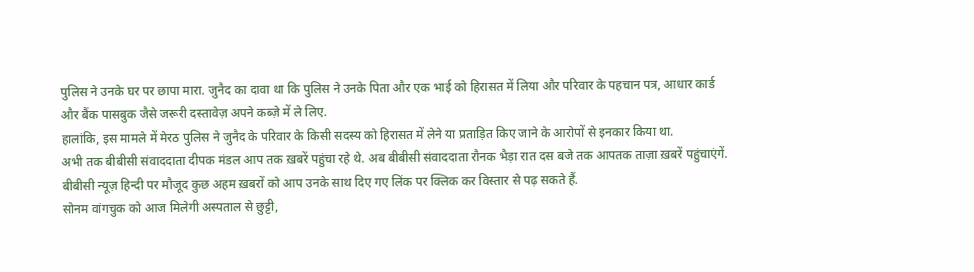पुलिस ने उनके घर पर छापा मारा. जुनैद का दावा था कि पुलिस ने उनके पिता और एक भाई को हिरासत में लिया और परिवार के पहचान पत्र, आधार कार्ड और बैंक पासबुक जैसे जरूरी दस्तावेज़ अपने कब्ज़े में ले लिए.
हालांकि, इस मामले में मेरठ पुलिस ने जुनैद के परिवार के किसी सदस्य को हिरासत में लेने या प्रताड़ित किए जाने के आरोपों से इनकार किया था.
अभी तक बीबीसी संवाददाता दीपक मंडल आप तक ख़बरें पहुंचा रहे थे. अब बीबीसी संवाददाता रौनक भैड़ा रात दस बजे तक आपतक ताज़ा ख़बरें पहुंचाएंगें.
बीबीसी न्यूज़ हिन्दी पर मौजूद कुछ अहम ख़बरों को आप उनके साथ दिए गए लिंक पर क्लिक कर विस्तार से पढ़ सकते हैं.
सोनम वांगचुक को आज मिलेगी अस्पताल से छुट्टी,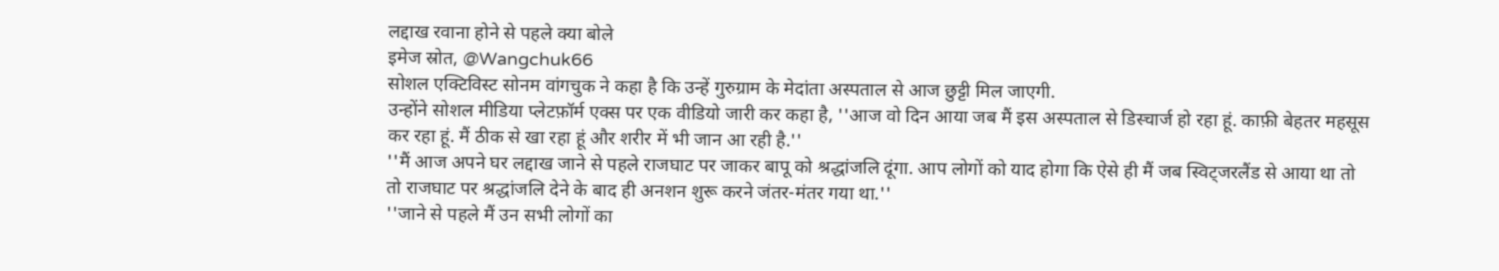लद्दाख रवाना होने से पहले क्या बोले
इमेज स्रोत, @Wangchuk66
सोशल एक्टिविस्ट सोनम वांगचुक ने कहा है कि उन्हें गुरुग्राम के मेदांता अस्पताल से आज छुट्टी मिल जाएगी.
उन्होंने सोशल मीडिया प्लेटफ़ॉर्म एक्स पर एक वीडियो जारी कर कहा है, ''आज वो दिन आया जब मैं इस अस्पताल से डिस्चार्ज हो रहा हूं. काफ़ी बेहतर महसूस कर रहा हूं. मैं ठीक से खा रहा हूं और शरीर में भी जान आ रही है.''
''मैं आज अपने घर लद्दाख जाने से पहले राजघाट पर जाकर बापू को श्रद्धांजलि दूंगा. आप लोगों को याद होगा कि ऐसे ही मैं जब स्विट्जरलैंड से आया था तो तो राजघाट पर श्रद्धांजलि देने के बाद ही अनशन शुरू करने जंतर-मंतर गया था.''
''जाने से पहले मैं उन सभी लोगों का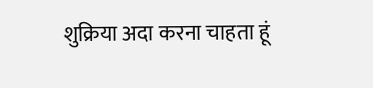शुक्रिया अदा करना चाहता हूं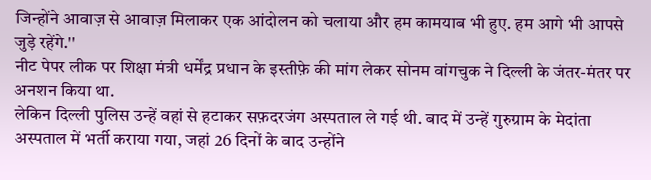जिन्होंने आवाज़ से आवाज़ मिलाकर एक आंदोलन को चलाया और हम कामयाब भी हुए. हम आगे भी आपसे जुड़े रहेंगे.''
नीट पेपर लीक पर शिक्षा मंत्री धर्मेंद्र प्रधान के इस्तीफ़े की मांग लेकर सोनम वांगचुक ने दिल्ली के जंतर-मंतर पर अनशन किया था.
लेकिन दिल्ली पुलिस उन्हें वहां से हटाकर सफ़दरजंग अस्पताल ले गई थी. बाद में उन्हें गुरुग्राम के मेदांता अस्पताल में भर्ती कराया गया, जहां 26 दिनों के बाद उन्होंने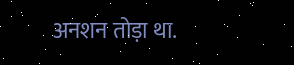अनशन तोड़ा था.